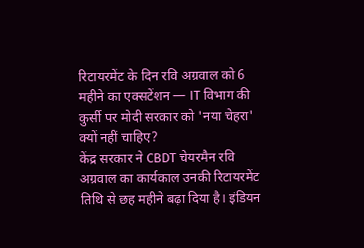रिटायरमेंट के दिन रवि अग्रवाल को 6 महीने का एक्सटेंशन — IT विभाग की कुर्सी पर मोदी सरकार को 'नया चेहरा' क्यों नहीं चाहिए?
केंद्र सरकार ने CBDT चेयरमैन रवि अग्रवाल का कार्यकाल उनकी रिटायरमेंट तिथि से छह महीने बढ़ा दिया है। इंडियन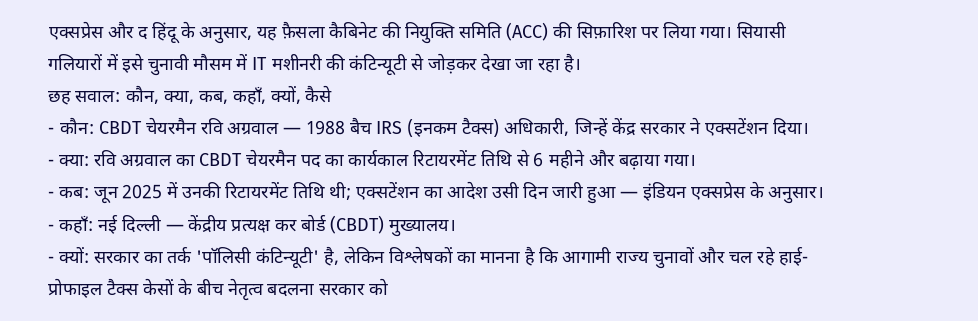एक्सप्रेस और द हिंदू के अनुसार, यह फ़ैसला कैबिनेट की नियुक्ति समिति (ACC) की सिफ़ारिश पर लिया गया। सियासी गलियारों में इसे चुनावी मौसम में IT मशीनरी की कंटिन्यूटी से जोड़कर देखा जा रहा है।
छह सवाल: कौन, क्या, कब, कहाँ, क्यों, कैसे
- कौन: CBDT चेयरमैन रवि अग्रवाल — 1988 बैच IRS (इनकम टैक्स) अधिकारी, जिन्हें केंद्र सरकार ने एक्सटेंशन दिया।
- क्या: रवि अग्रवाल का CBDT चेयरमैन पद का कार्यकाल रिटायरमेंट तिथि से 6 महीने और बढ़ाया गया।
- कब: जून 2025 में उनकी रिटायरमेंट तिथि थी; एक्सटेंशन का आदेश उसी दिन जारी हुआ — इंडियन एक्सप्रेस के अनुसार।
- कहाँ: नई दिल्ली — केंद्रीय प्रत्यक्ष कर बोर्ड (CBDT) मुख्यालय।
- क्यों: सरकार का तर्क 'पॉलिसी कंटिन्यूटी' है, लेकिन विश्लेषकों का मानना है कि आगामी राज्य चुनावों और चल रहे हाई-प्रोफाइल टैक्स केसों के बीच नेतृत्व बदलना सरकार को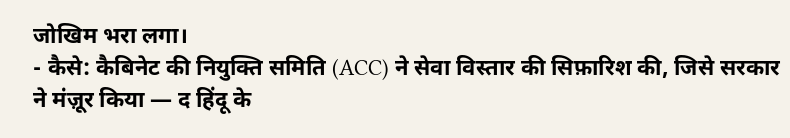जोखिम भरा लगा।
- कैसे: कैबिनेट की नियुक्ति समिति (ACC) ने सेवा विस्तार की सिफ़ारिश की, जिसे सरकार ने मंज़ूर किया — द हिंदू के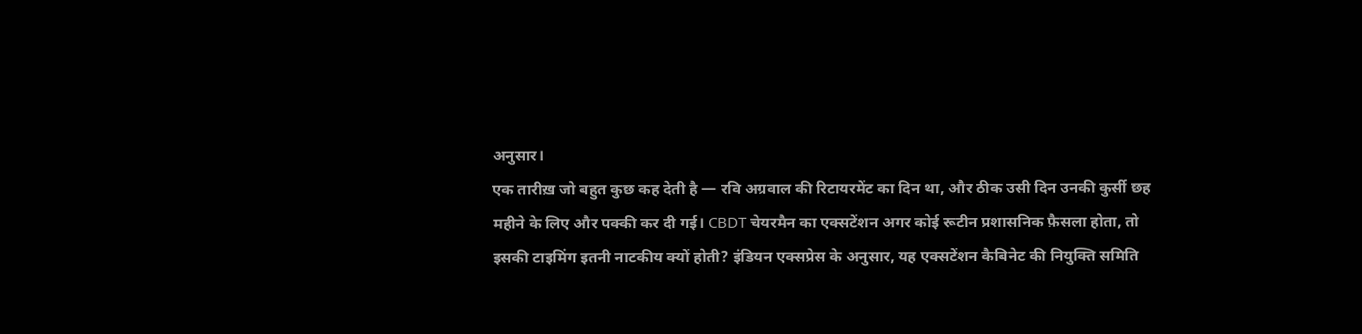अनुसार।
एक तारीख़ जो बहुत कुछ कह देती है — रवि अग्रवाल की रिटायरमेंट का दिन था, और ठीक उसी दिन उनकी कुर्सी छह महीने के लिए और पक्की कर दी गई। CBDT चेयरमैन का एक्सटेंशन अगर कोई रूटीन प्रशासनिक फ़ैसला होता, तो इसकी टाइमिंग इतनी नाटकीय क्यों होती? इंडियन एक्सप्रेस के अनुसार, यह एक्सटेंशन कैबिनेट की नियुक्ति समिति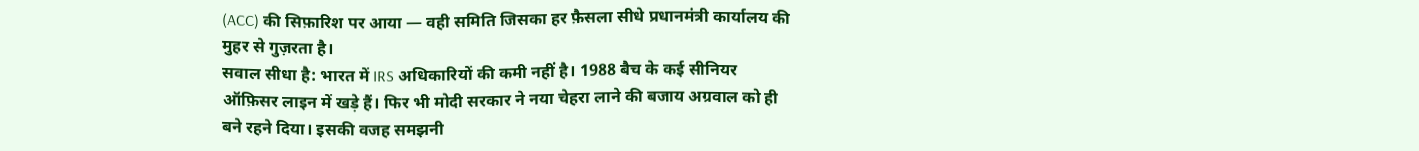(ACC) की सिफ़ारिश पर आया — वही समिति जिसका हर फ़ैसला सीधे प्रधानमंत्री कार्यालय की मुहर से गुज़रता है।
सवाल सीधा है: भारत में IRS अधिकारियों की कमी नहीं है। 1988 बैच के कई सीनियर ऑफ़िसर लाइन में खड़े हैं। फिर भी मोदी सरकार ने नया चेहरा लाने की बजाय अग्रवाल को ही बने रहने दिया। इसकी वजह समझनी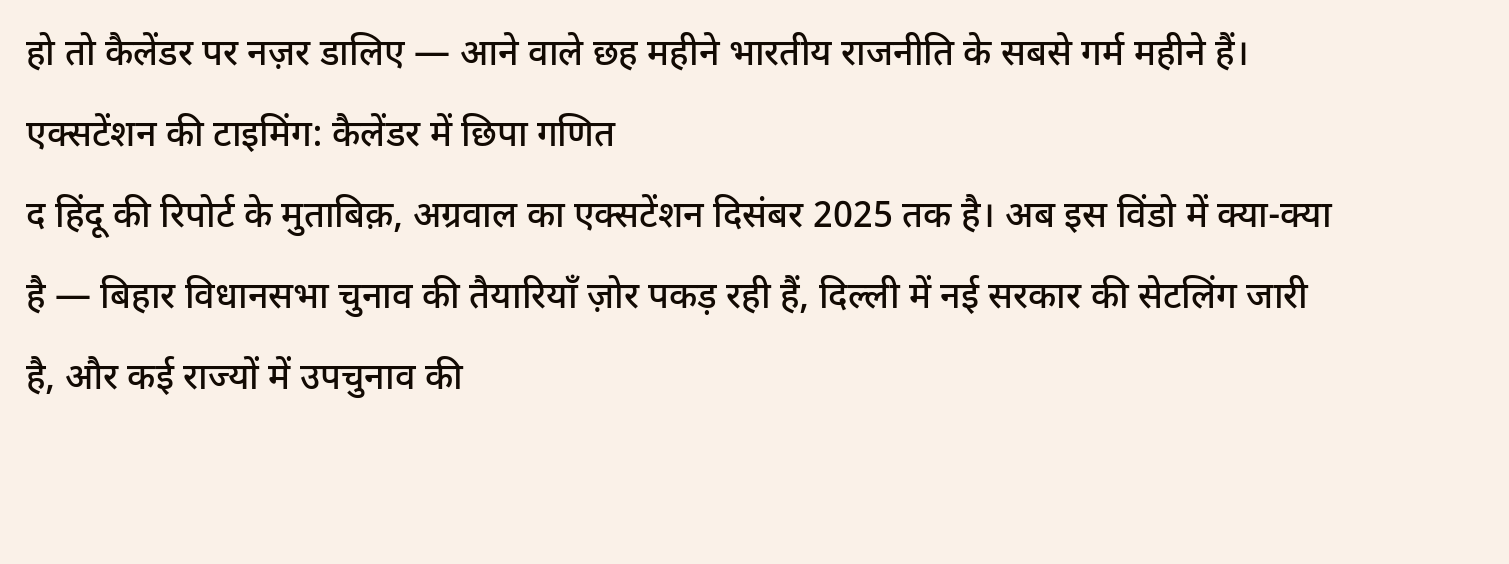हो तो कैलेंडर पर नज़र डालिए — आने वाले छह महीने भारतीय राजनीति के सबसे गर्म महीने हैं।
एक्सटेंशन की टाइमिंग: कैलेंडर में छिपा गणित
द हिंदू की रिपोर्ट के मुताबिक़, अग्रवाल का एक्सटेंशन दिसंबर 2025 तक है। अब इस विंडो में क्या-क्या है — बिहार विधानसभा चुनाव की तैयारियाँ ज़ोर पकड़ रही हैं, दिल्ली में नई सरकार की सेटलिंग जारी है, और कई राज्यों में उपचुनाव की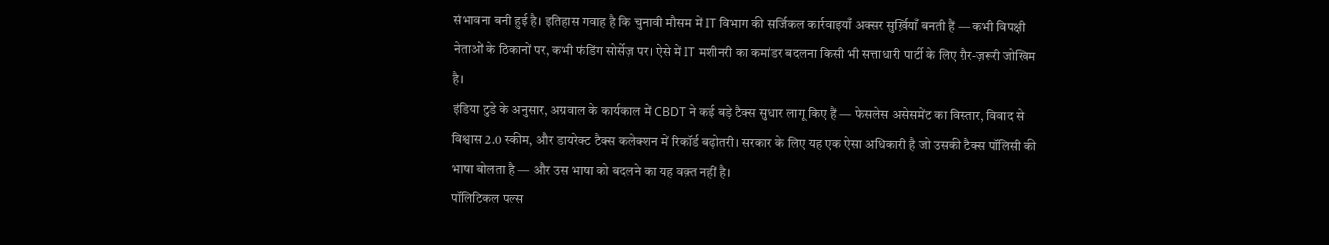संभावना बनी हुई है। इतिहास गवाह है कि चुनावी मौसम में IT विभाग की सर्जिकल कार्रवाइयाँ अक्सर सुर्ख़ियाँ बनती हैं — कभी विपक्षी नेताओं के ठिकानों पर, कभी फंडिंग सोर्सेज़ पर। ऐसे में IT मशीनरी का कमांडर बदलना किसी भी सत्ताधारी पार्टी के लिए ग़ैर-ज़रूरी जोखिम है।
इंडिया टुडे के अनुसार, अग्रवाल के कार्यकाल में CBDT ने कई बड़े टैक्स सुधार लागू किए हैं — फेसलेस असेसमेंट का विस्तार, विवाद से विश्वास 2.0 स्कीम, और डायरेक्ट टैक्स कलेक्शन में रिकॉर्ड बढ़ोतरी। सरकार के लिए यह एक ऐसा अधिकारी है जो उसकी टैक्स पॉलिसी की भाषा बोलता है — और उस भाषा को बदलने का यह वक़्त नहीं है।
पॉलिटिकल पल्स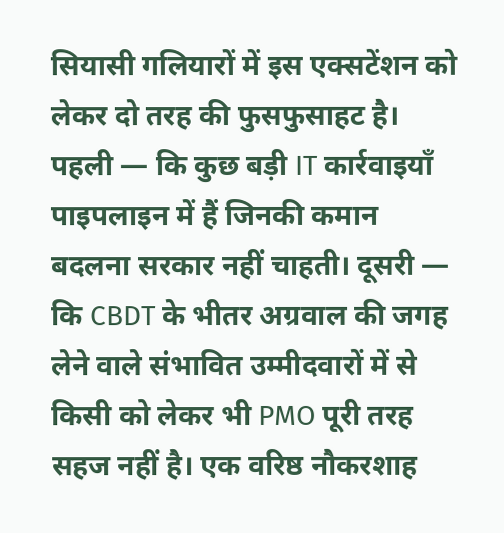सियासी गलियारों में इस एक्सटेंशन को लेकर दो तरह की फुसफुसाहट है। पहली — कि कुछ बड़ी IT कार्रवाइयाँ पाइपलाइन में हैं जिनकी कमान बदलना सरकार नहीं चाहती। दूसरी — कि CBDT के भीतर अग्रवाल की जगह लेने वाले संभावित उम्मीदवारों में से किसी को लेकर भी PMO पूरी तरह सहज नहीं है। एक वरिष्ठ नौकरशाह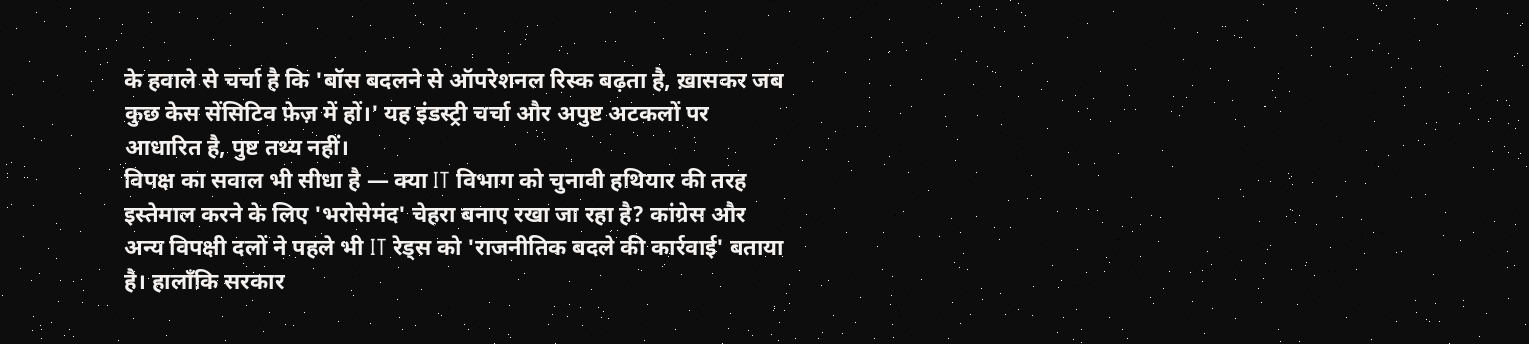के हवाले से चर्चा है कि 'बॉस बदलने से ऑपरेशनल रिस्क बढ़ता है, ख़ासकर जब कुछ केस सेंसिटिव फ़ेज़ में हों।' यह इंडस्ट्री चर्चा और अपुष्ट अटकलों पर आधारित है, पुष्ट तथ्य नहीं।
विपक्ष का सवाल भी सीधा है — क्या IT विभाग को चुनावी हथियार की तरह इस्तेमाल करने के लिए 'भरोसेमंद' चेहरा बनाए रखा जा रहा है? कांग्रेस और अन्य विपक्षी दलों ने पहले भी IT रेड्स को 'राजनीतिक बदले की कार्रवाई' बताया है। हालाँकि सरकार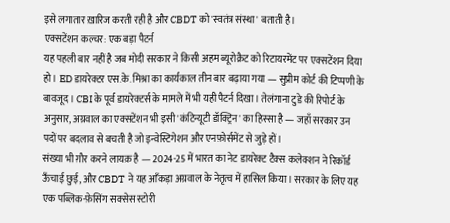इसे लगातार ख़ारिज करती रही है और CBDT को 'स्वतंत्र संस्था' बताती है।
एक्सटेंशन कल्चर: एक बड़ा पैटर्न
यह पहली बार नहीं है जब मोदी सरकार ने किसी अहम ब्यूरोक्रैट को रिटायरमेंट पर एक्सटेंशन दिया हो। ED डायरेक्टर एस.के. मिश्रा का कार्यकाल तीन बार बढ़ाया गया — सुप्रीम कोर्ट की टिप्पणी के बावजूद। CBI के पूर्व डायरेक्टर्स के मामले में भी यही पैटर्न दिखा। तेलंगाना टुडे की रिपोर्ट के अनुसार, अग्रवाल का एक्सटेंशन भी इसी 'कंटिन्यूटी डॉक्ट्रिन' का हिस्सा है — जहाँ सरकार उन पदों पर बदलाव से बचती है जो इन्वेस्टिगेशन और एनफ़ोर्समेंट से जुड़े हों।
संख्या भी ग़ौर करने लायक़ है — 2024-25 में भारत का नेट डायरेक्ट टैक्स कलेक्शन ने रिकॉर्ड ऊँचाई छुई, और CBDT ने यह आँकड़ा अग्रवाल के नेतृत्व में हासिल किया। सरकार के लिए यह एक पब्लिक-फ़ेसिंग सक्सेस स्टोरी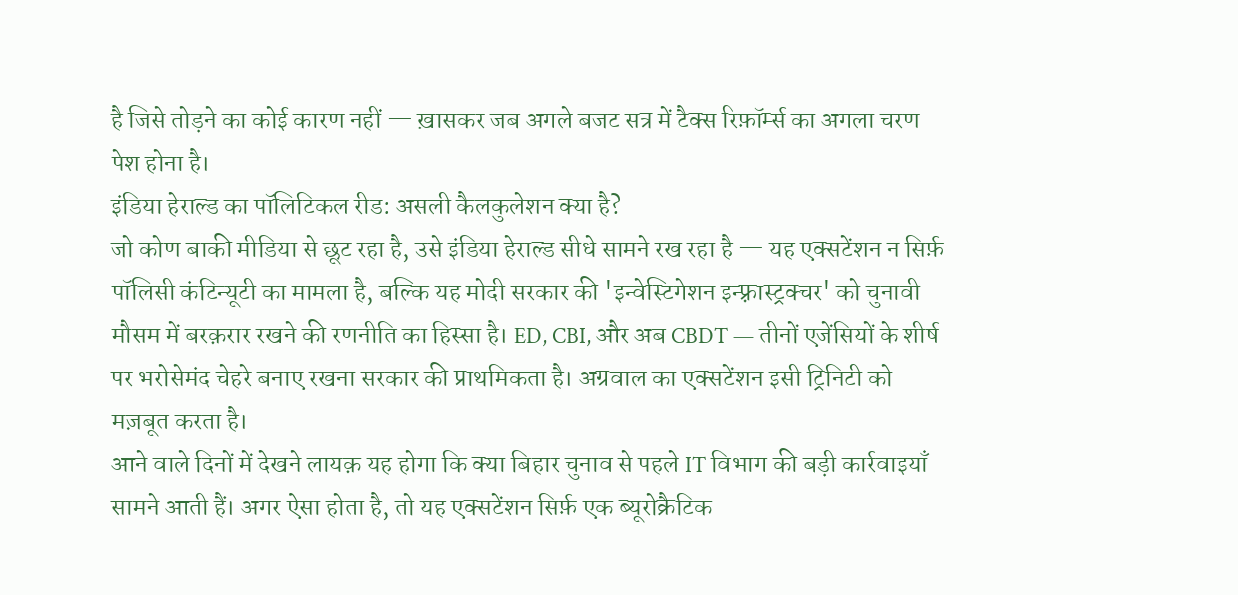है जिसे तोड़ने का कोई कारण नहीं — ख़ासकर जब अगले बजट सत्र में टैक्स रिफ़ॉर्म्स का अगला चरण पेश होना है।
इंडिया हेराल्ड का पॉलिटिकल रीड: असली कैलकुलेशन क्या है?
जो कोण बाकी मीडिया से छूट रहा है, उसे इंडिया हेराल्ड सीधे सामने रख रहा है — यह एक्सटेंशन न सिर्फ़ पॉलिसी कंटिन्यूटी का मामला है, बल्कि यह मोदी सरकार की 'इन्वेस्टिगेशन इन्फ़्रास्ट्रक्चर' को चुनावी मौसम में बरक़रार रखने की रणनीति का हिस्सा है। ED, CBI, और अब CBDT — तीनों एजेंसियों के शीर्ष पर भरोसेमंद चेहरे बनाए रखना सरकार की प्राथमिकता है। अग्रवाल का एक्सटेंशन इसी ट्रिनिटी को मज़बूत करता है।
आने वाले दिनों में देखने लायक़ यह होगा कि क्या बिहार चुनाव से पहले IT विभाग की बड़ी कार्रवाइयाँ सामने आती हैं। अगर ऐसा होता है, तो यह एक्सटेंशन सिर्फ़ एक ब्यूरोक्रैटिक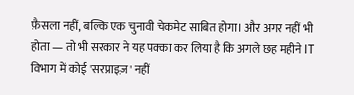फ़ैसला नहीं, बल्कि एक चुनावी चेकमेट साबित होगा। और अगर नहीं भी होता — तो भी सरकार ने यह पक्का कर लिया है कि अगले छह महीने IT विभाग में कोई 'सरप्राइज़' नहीं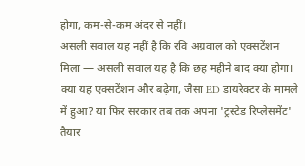होगा, कम-से-कम अंदर से नहीं।
असली सवाल यह नहीं है कि रवि अग्रवाल को एक्सटेंशन मिला — असली सवाल यह है कि छह महीने बाद क्या होगा। क्या यह एक्सटेंशन और बढ़ेगा, जैसा ED डायरेक्टर के मामले में हुआ? या फिर सरकार तब तक अपना 'ट्रस्टेड रिप्लेसमेंट' तैयार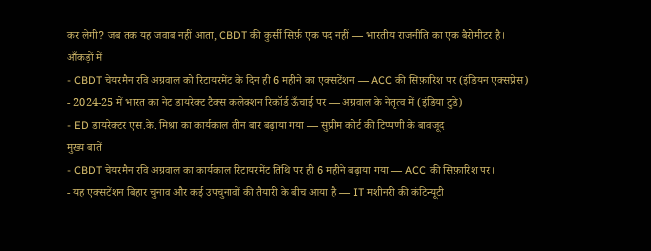कर लेगी? जब तक यह जवाब नहीं आता, CBDT की कुर्सी सिर्फ़ एक पद नहीं — भारतीय राजनीति का एक बैरोमीटर है।
आँकड़ों में
- CBDT चेयरमैन रवि अग्रवाल को रिटायरमेंट के दिन ही 6 महीने का एक्सटेंशन — ACC की सिफ़ारिश पर (इंडियन एक्सप्रेस)
- 2024-25 में भारत का नेट डायरेक्ट टैक्स कलेक्शन रिकॉर्ड ऊँचाई पर — अग्रवाल के नेतृत्व में (इंडिया टुडे)
- ED डायरेक्टर एस.के. मिश्रा का कार्यकाल तीन बार बढ़ाया गया — सुप्रीम कोर्ट की टिप्पणी के बावजूद
मुख्य बातें
- CBDT चेयरमैन रवि अग्रवाल का कार्यकाल रिटायरमेंट तिथि पर ही 6 महीने बढ़ाया गया — ACC की सिफ़ारिश पर।
- यह एक्सटेंशन बिहार चुनाव और कई उपचुनावों की तैयारी के बीच आया है — IT मशीनरी की कंटिन्यूटी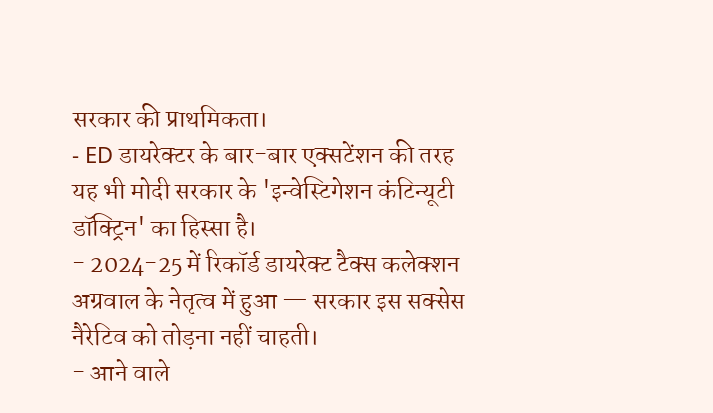सरकार की प्राथमिकता।
- ED डायरेक्टर के बार-बार एक्सटेंशन की तरह यह भी मोदी सरकार के 'इन्वेस्टिगेशन कंटिन्यूटी डॉक्ट्रिन' का हिस्सा है।
- 2024-25 में रिकॉर्ड डायरेक्ट टैक्स कलेक्शन अग्रवाल के नेतृत्व में हुआ — सरकार इस सक्सेस नैरेटिव को तोड़ना नहीं चाहती।
- आने वाले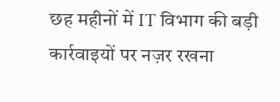छह महीनों में IT विभाग की बड़ी कार्रवाइयों पर नज़र रखना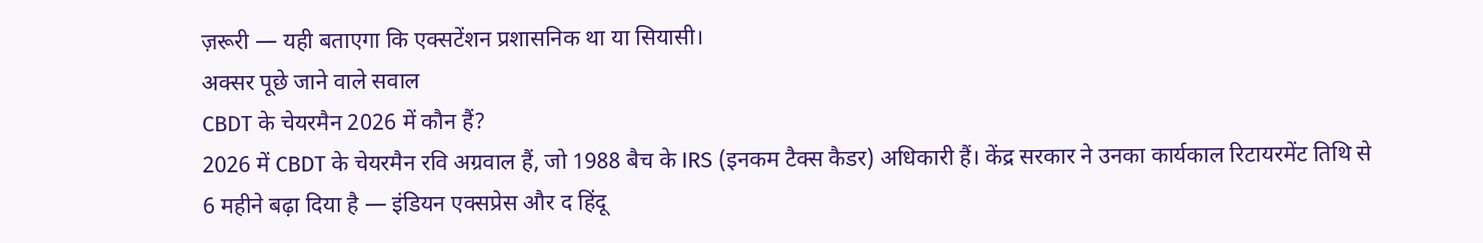ज़रूरी — यही बताएगा कि एक्सटेंशन प्रशासनिक था या सियासी।
अक्सर पूछे जाने वाले सवाल
CBDT के चेयरमैन 2026 में कौन हैं?
2026 में CBDT के चेयरमैन रवि अग्रवाल हैं, जो 1988 बैच के IRS (इनकम टैक्स कैडर) अधिकारी हैं। केंद्र सरकार ने उनका कार्यकाल रिटायरमेंट तिथि से 6 महीने बढ़ा दिया है — इंडियन एक्सप्रेस और द हिंदू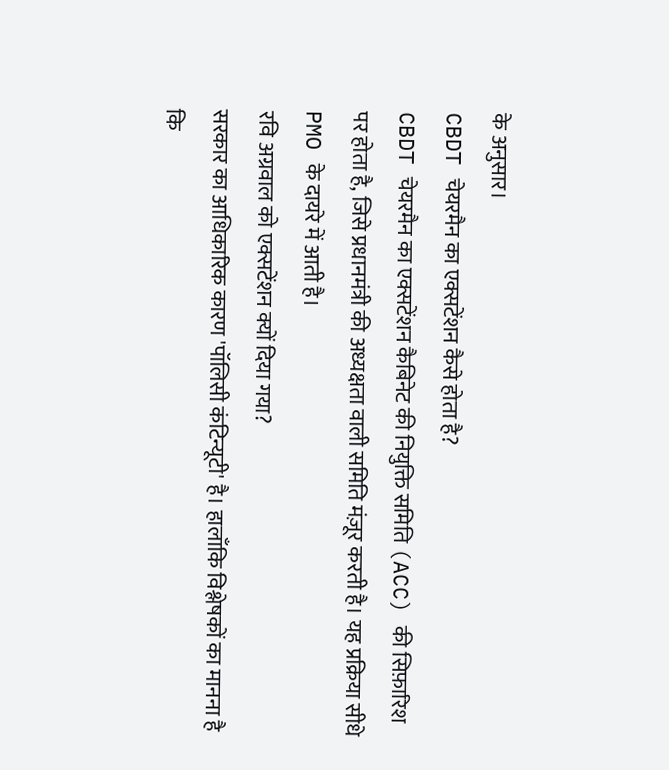के अनुसार।
CBDT चेयरमैन का एक्सटेंशन कैसे होता है?
CBDT चेयरमैन का एक्सटेंशन कैबिनेट की नियुक्ति समिति (ACC) की सिफ़ारिश पर होता है, जिसे प्रधानमंत्री की अध्यक्षता वाली समिति मंज़ूर करती है। यह प्रक्रिया सीधे PMO के दायरे में आती है।
रवि अग्रवाल को एक्सटेंशन क्यों दिया गया?
सरकार का आधिकारिक कारण 'पॉलिसी कंटिन्यूटी' है। हालाँकि विश्लेषकों का मानना है कि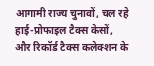आगामी राज्य चुनावों, चल रहे हाई-प्रोफाइल टैक्स केसों, और रिकॉर्ड टैक्स कलेक्शन के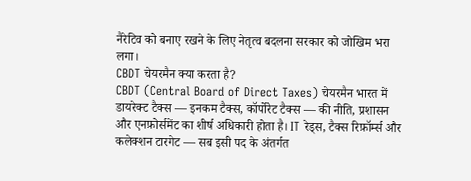नैरेटिव को बनाए रखने के लिए नेतृत्व बदलना सरकार को जोखिम भरा लगा।
CBDT चेयरमैन क्या करता है?
CBDT (Central Board of Direct Taxes) चेयरमैन भारत में डायरेक्ट टैक्स — इनकम टैक्स, कॉर्पोरेट टैक्स — की नीति, प्रशासन और एनफ़ोर्समेंट का शीर्ष अधिकारी होता है। IT रेड्स, टैक्स रिफ़ॉर्म्स और कलेक्शन टारगेट — सब इसी पद के अंतर्गत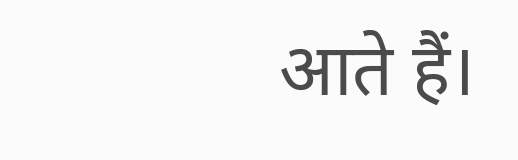आते हैं।